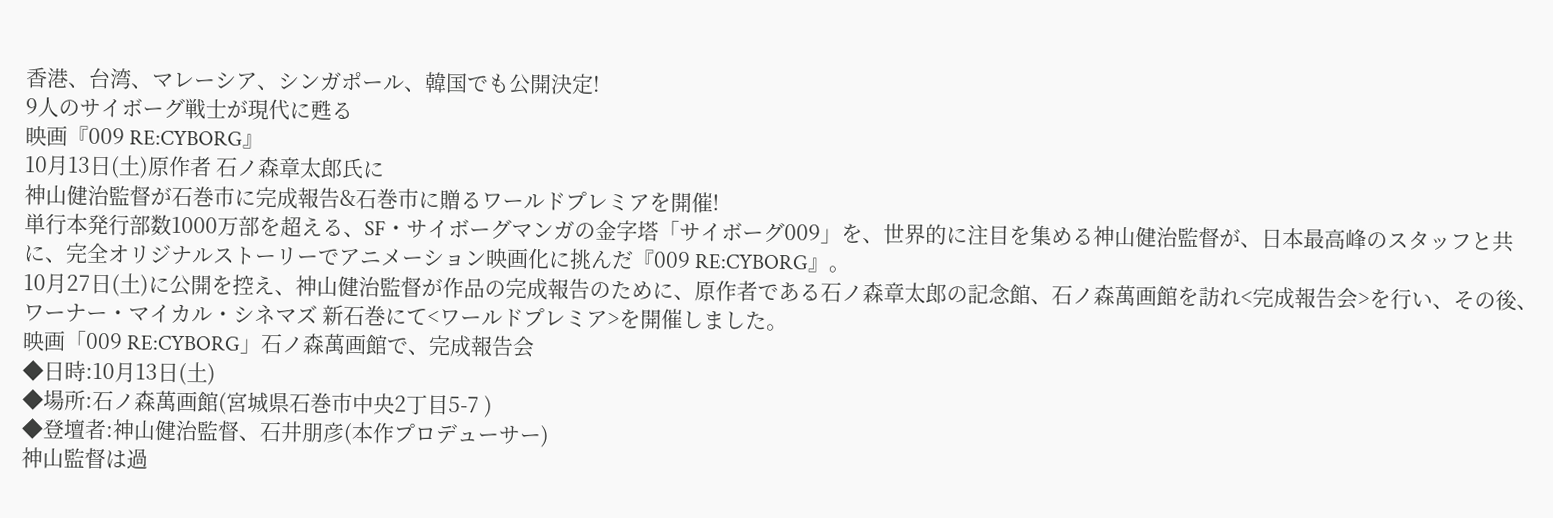香港、台湾、マレーシア、シンガポール、韓国でも公開決定!
9人のサイボーグ戦士が現代に甦る
映画『009 RE:CYBORG』
10月13日(土)原作者 石ノ森章太郎氏に
神山健治監督が石巻市に完成報告&石巻市に贈るワールドプレミアを開催!
単行本発行部数1000万部を超える、SF・サイボーグマンガの金字塔「サイボーグ009」を、世界的に注目を集める神山健治監督が、日本最高峰のスタッフと共に、完全オリジナルストーリーでアニメーション映画化に挑んだ『009 RE:CYBORG』。
10月27日(土)に公開を控え、神山健治監督が作品の完成報告のために、原作者である石ノ森章太郎の記念館、石ノ森萬画館を訪れ<完成報告会>を行い、その後、ワーナー・マイカル・シネマズ 新石巻にて<ワールドプレミア>を開催しました。
映画「009 RE:CYBORG」石ノ森萬画館で、完成報告会
◆日時:10月13日(土)
◆場所:石ノ森萬画館(宮城県石巻市中央2丁目5-7 )
◆登壇者:神山健治監督、石井朋彦(本作プロデューサー)
神山監督は過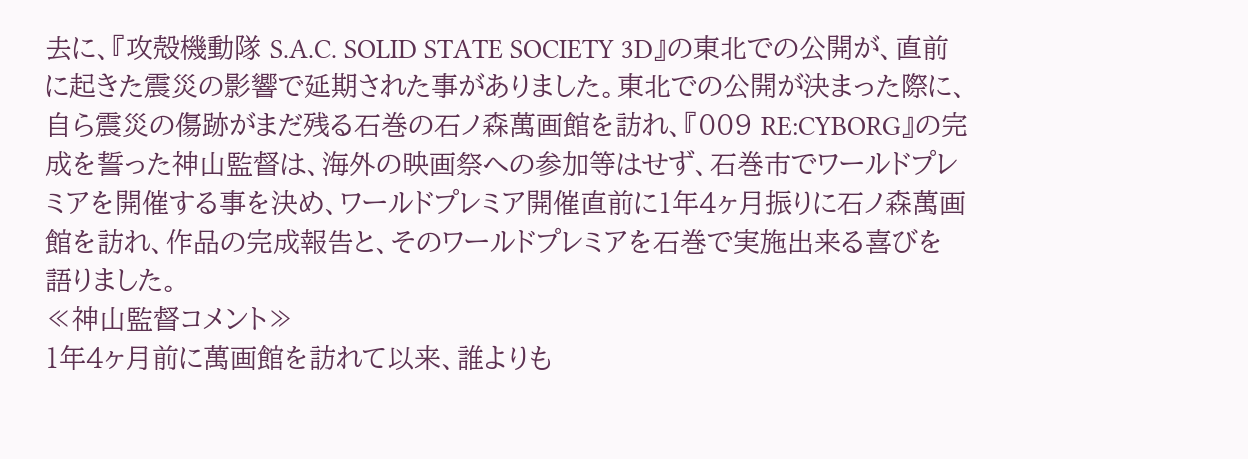去に、『攻殻機動隊 S.A.C. SOLID STATE SOCIETY 3D』の東北での公開が、直前に起きた震災の影響で延期された事がありました。東北での公開が決まった際に、自ら震災の傷跡がまだ残る石巻の石ノ森萬画館を訪れ、『009 RE:CYBORG』の完成を誓った神山監督は、海外の映画祭への参加等はせず、石巻市でワールドプレミアを開催する事を決め、ワールドプレミア開催直前に1年4ヶ月振りに石ノ森萬画館を訪れ、作品の完成報告と、そのワールドプレミアを石巻で実施出来る喜びを語りました。
≪神山監督コメント≫
1年4ヶ月前に萬画館を訪れて以来、誰よりも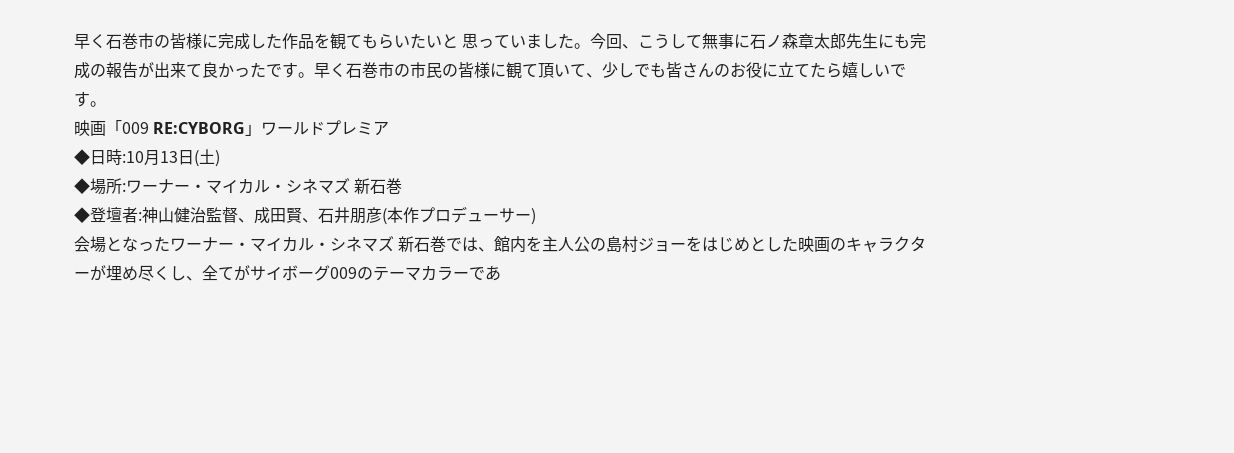早く石巻市の皆様に完成した作品を観てもらいたいと 思っていました。今回、こうして無事に石ノ森章太郎先生にも完成の報告が出来て良かったです。早く石巻市の市民の皆様に観て頂いて、少しでも皆さんのお役に立てたら嬉しいです。
映画「009 RE:CYBORG」ワールドプレミア
◆日時:10月13日(土)
◆場所:ワーナー・マイカル・シネマズ 新石巻
◆登壇者:神山健治監督、成田賢、石井朋彦(本作プロデューサー)
会場となったワーナー・マイカル・シネマズ 新石巻では、館内を主人公の島村ジョーをはじめとした映画のキャラクターが埋め尽くし、全てがサイボーグ009のテーマカラーであ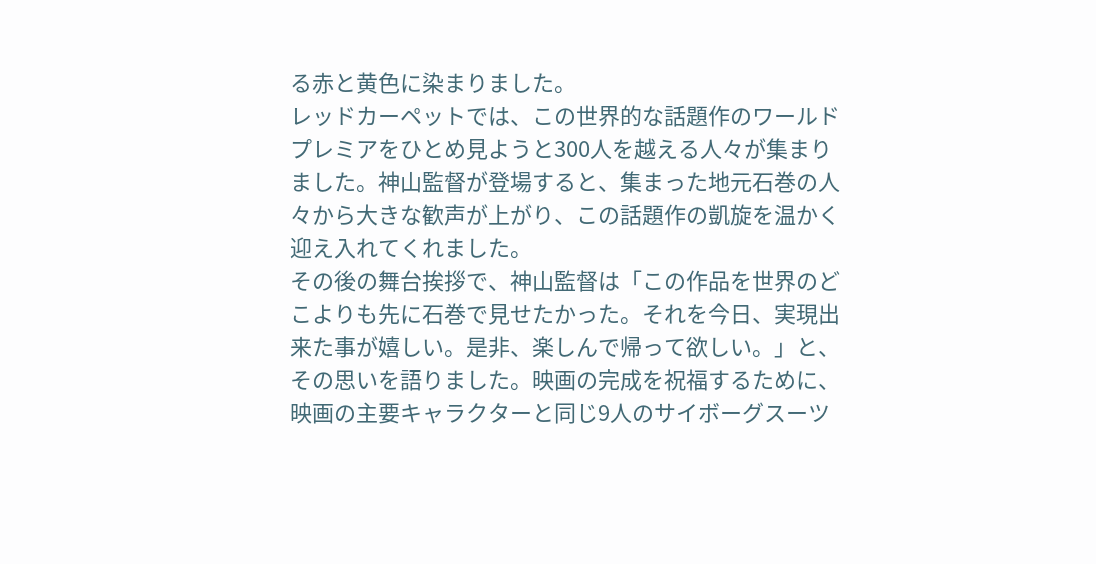る赤と黄色に染まりました。
レッドカーペットでは、この世界的な話題作のワールドプレミアをひとめ見ようと300人を越える人々が集まりました。神山監督が登場すると、集まった地元石巻の人々から大きな歓声が上がり、この話題作の凱旋を温かく迎え入れてくれました。
その後の舞台挨拶で、神山監督は「この作品を世界のどこよりも先に石巻で見せたかった。それを今日、実現出来た事が嬉しい。是非、楽しんで帰って欲しい。」と、その思いを語りました。映画の完成を祝福するために、映画の主要キャラクターと同じ9人のサイボーグスーツ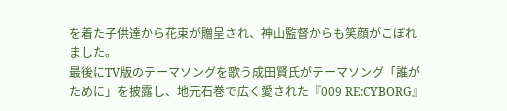を着た子供達から花束が贈呈され、神山監督からも笑顔がこぼれました。
最後にTV版のテーマソングを歌う成田賢氏がテーマソング「誰がために」を披露し、地元石巻で広く愛された『009 RE:CYBORG』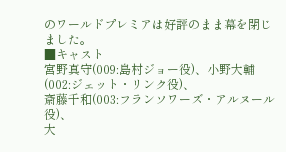のワールドプレミアは好評のまま幕を閉じました。
■キャスト
宮野真守(009:島村ジョー役)、小野大輔(002:ジェット・リンク役)、
斎藤千和(003:フランソワーズ・アルヌール役)、
大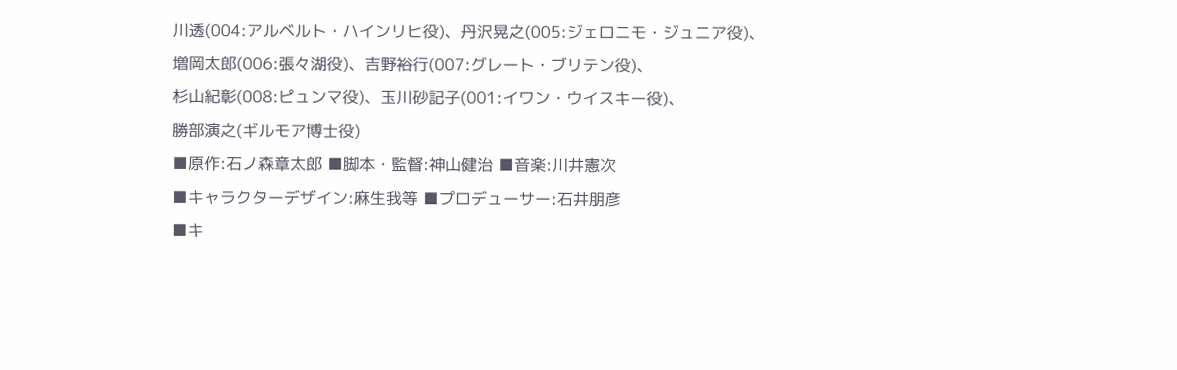川透(004:アルベルト・ハインリヒ役)、丹沢晃之(005:ジェロニモ・ジュニア役)、
増岡太郎(006:張々湖役)、吉野裕行(007:グレート・ブリテン役)、
杉山紀彰(008:ピュンマ役)、玉川砂記子(001:イワン・ウイスキー役)、
勝部演之(ギルモア博士役)
■原作:石ノ森章太郎 ■脚本・監督:神山健治 ■音楽:川井憲次
■キャラクターデザイン:麻生我等 ■プロデューサー:石井朋彦
■キ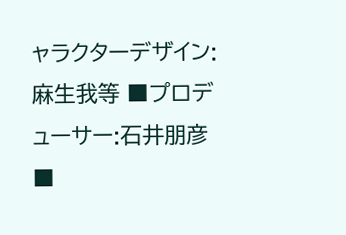ャラクターデザイン:麻生我等 ■プロデューサー:石井朋彦
■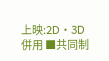上映:2D・3D併用 ■共同制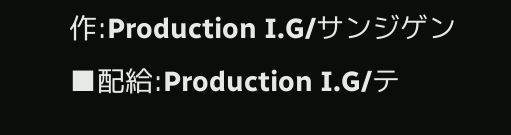作:Production I.G/サンジゲン
■配給:Production I.G/テ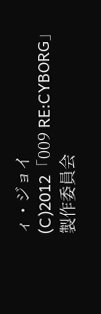ィ・ジョイ
(C)2012「009 RE:CYBORG」製作委員会